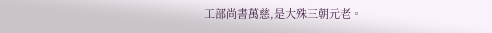工部尚書萬慈,是大殊三朝元老。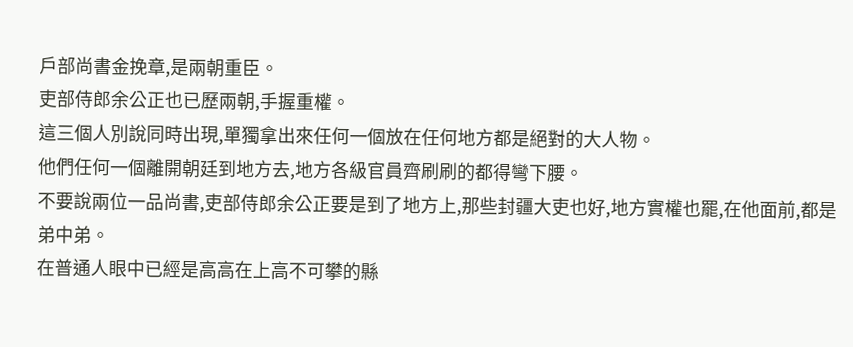戶部尚書金挽章,是兩朝重臣。
吏部侍郎余公正也已歷兩朝,手握重權。
這三個人別說同時出現,單獨拿出來任何一個放在任何地方都是絕對的大人物。
他們任何一個離開朝廷到地方去,地方各級官員齊刷刷的都得彎下腰。
不要說兩位一品尚書,吏部侍郎余公正要是到了地方上,那些封疆大吏也好,地方實權也罷,在他面前,都是弟中弟。
在普通人眼中已經是高高在上高不可攀的縣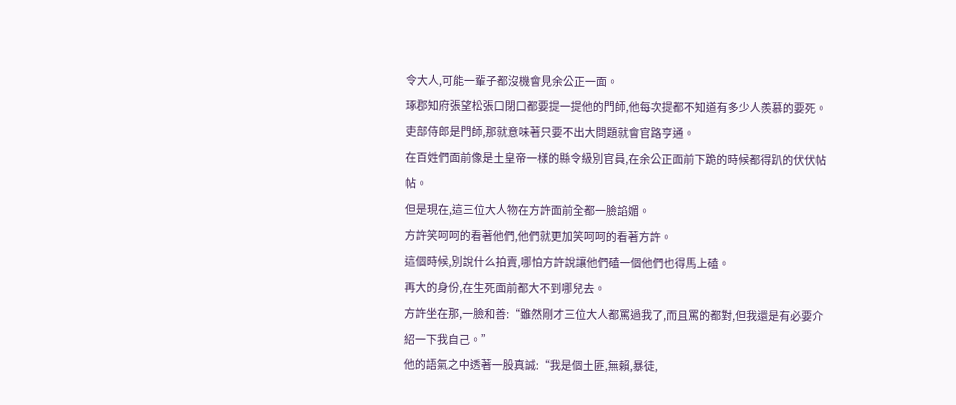令大人,可能一輩子都沒機會見余公正一面。
琢郡知府張望松張口閉口都要提一提他的門師,他每次提都不知道有多少人羨慕的要死。
吏部侍郎是門師,那就意味著只要不出大問題就會官路亨通。
在百姓們面前像是土皇帝一樣的縣令級別官員,在余公正面前下跪的時候都得趴的伏伏帖帖。
但是現在,這三位大人物在方許面前全都一臉諂媚。
方許笑呵呵的看著他們,他們就更加笑呵呵的看著方許。
這個時候,別說什么拍賣,哪怕方許說讓他們磕一個他們也得馬上磕。
再大的身份,在生死面前都大不到哪兒去。
方許坐在那,一臉和善:“雖然剛才三位大人都罵過我了,而且罵的都對,但我還是有必要介紹一下我自己。”
他的語氣之中透著一股真誠:“我是個土匪,無賴,暴徒,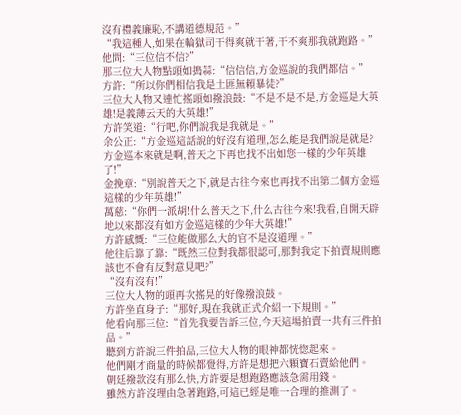沒有禮義廉恥,不講道德規范。”
“我這種人,如果在輪獄司干得爽就干著,干不爽那我就跑路。”
他問:“三位信不信?”
那三位大人物點頭如搗蒜:“信信信,方金巡說的我們都信。”
方許:“所以你們相信我是土匪無賴暴徒?”
三位大人物又連忙搖頭如撥浪鼓:“不是不是不是,方金巡是大英雄!是義薄云天的大英雄!”
方許笑道:“行吧,你們說我是我就是。”
余公正:“方金巡這話說的好沒有道理,怎么能是我們說是就是?方金巡本來就是啊,普天之下再也找不出如您一樣的少年英雄了!”
金挽章:“別說普天之下,就是古往今來也再找不出第二個方金巡這樣的少年英雄!”
萬慈:“你們一派胡!什么普天之下,什么古往今來!我看,自開天辟地以來都沒有如方金巡這樣的少年大英雄!”
方許感慨:“三位能做那么大的官不是沒道理。”
他往后靠了靠:“既然三位對我都很認可,那對我定下拍賣規則應該也不會有反對意見吧?”
“沒有沒有!”
三位大人物的頭再次搖晃的好像撥浪鼓。
方許坐直身子:“那好,現在我就正式介紹一下規則。”
他看向那三位:“首先我要告訴三位,今天這場拍賣一共有三件拍品。”
聽到方許說三件拍品,三位大人物的眼神都恍惚起來。
他們剛才商量的時候都覺得,方許是想把六顆寶石賣給他們。
朝廷撥款沒有那么快,方許要是想跑路應該急需用錢。
雖然方許沒理由急著跑路,可這已經是唯一合理的推測了。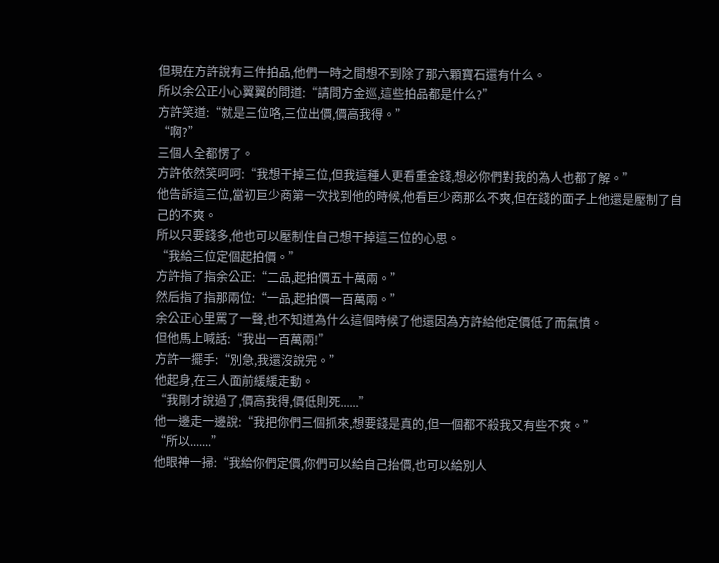但現在方許說有三件拍品,他們一時之間想不到除了那六顆寶石還有什么。
所以余公正小心翼翼的問道:“請問方金巡,這些拍品都是什么?”
方許笑道:“就是三位咯,三位出價,價高我得。”
“啊?”
三個人全都愣了。
方許依然笑呵呵:“我想干掉三位,但我這種人更看重金錢,想必你們對我的為人也都了解。”
他告訴這三位,當初巨少商第一次找到他的時候,他看巨少商那么不爽,但在錢的面子上他還是壓制了自己的不爽。
所以只要錢多,他也可以壓制住自己想干掉這三位的心思。
“我給三位定個起拍價。”
方許指了指余公正:“二品,起拍價五十萬兩。”
然后指了指那兩位:“一品,起拍價一百萬兩。”
余公正心里罵了一聲,也不知道為什么這個時候了他還因為方許給他定價低了而氣憤。
但他馬上喊話:“我出一百萬兩!”
方許一擺手:“別急,我還沒說完。”
他起身,在三人面前緩緩走動。
“我剛才說過了,價高我得,價低則死......”
他一邊走一邊說:“我把你們三個抓來,想要錢是真的,但一個都不殺我又有些不爽。”
“所以.......”
他眼神一掃:“我給你們定價,你們可以給自己抬價,也可以給別人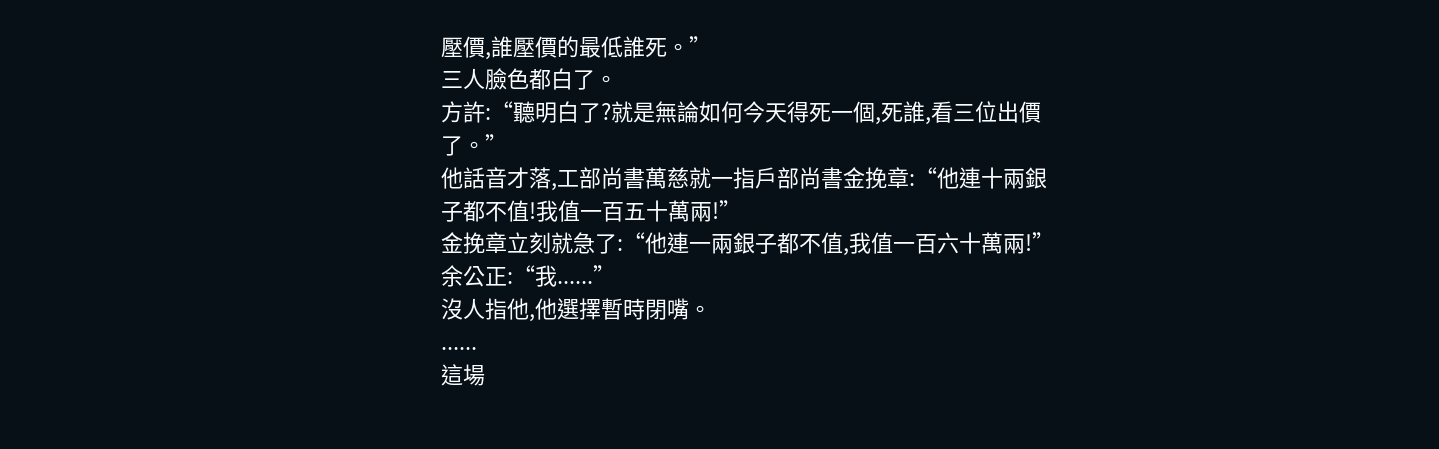壓價,誰壓價的最低誰死。”
三人臉色都白了。
方許:“聽明白了?就是無論如何今天得死一個,死誰,看三位出價了。”
他話音才落,工部尚書萬慈就一指戶部尚書金挽章:“他連十兩銀子都不值!我值一百五十萬兩!”
金挽章立刻就急了:“他連一兩銀子都不值,我值一百六十萬兩!”
余公正:“我......”
沒人指他,他選擇暫時閉嘴。
......
這場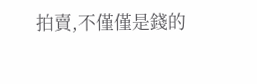拍賣,不僅僅是錢的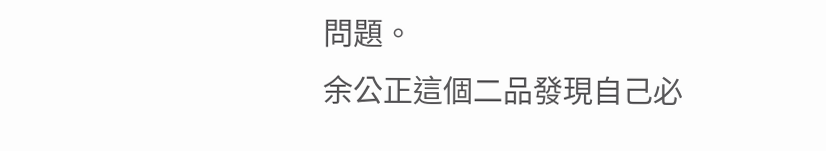問題。
余公正這個二品發現自己必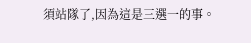須站隊了,因為這是三選一的事。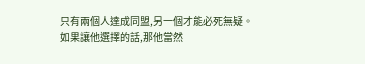只有兩個人達成同盟,另一個才能必死無疑。
如果讓他選擇的話,那他當然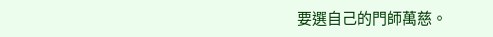要選自己的門師萬慈。